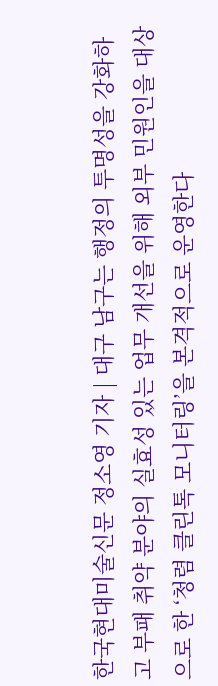한국현대미술신문 정소영 기자 | 대구 남구는 행정의 투명성을 강화하고 부패 취약 분야의 실효성 있는 업무 개선을 위해 외부 민원인을 대상으로 한 ‘청렴 클린톡 모니터링’을 본격적으로 운영한다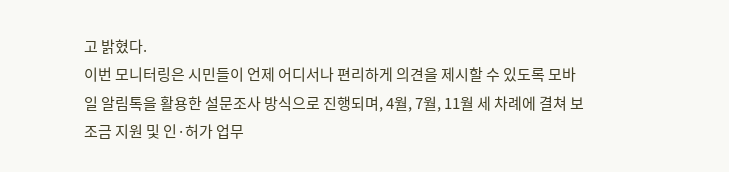고 밝혔다.
이번 모니터링은 시민들이 언제 어디서나 편리하게 의견을 제시할 수 있도록 모바일 알림톡을 활용한 설문조사 방식으로 진행되며, 4월, 7월, 11월 세 차례에 결쳐 보조금 지원 및 인·허가 업무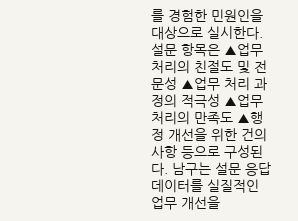를 경험한 민원인을 대상으로 실시한다.
설문 항목은 ▲업무 처리의 친절도 및 전문성 ▲업무 처리 과정의 적극성 ▲업무 처리의 만족도 ▲행정 개선을 위한 건의 사항 등으로 구성된다. 남구는 설문 응답 데이터를 실질적인 업무 개선을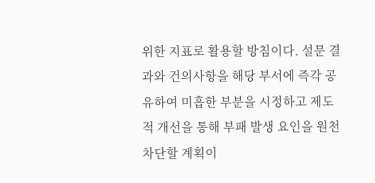위한 지표로 활용할 방침이다. 설문 결과와 건의사항을 해당 부서에 즉각 공유하여 미흡한 부분을 시정하고 제도적 개선을 통해 부패 발생 요인을 원천 차단할 계획이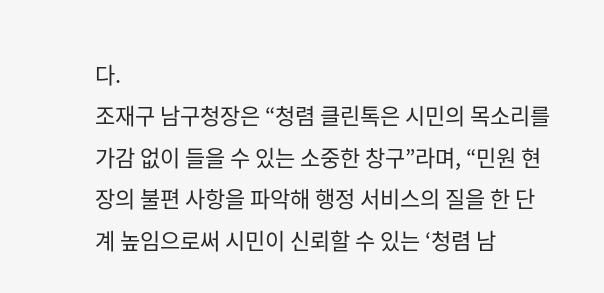다.
조재구 남구청장은 “청렴 클린톡은 시민의 목소리를 가감 없이 들을 수 있는 소중한 창구”라며, “민원 현장의 불편 사항을 파악해 행정 서비스의 질을 한 단계 높임으로써 시민이 신뢰할 수 있는 ‘청렴 남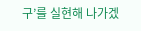구’를 실현해 나가겠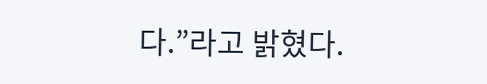다.”라고 밝혔다.